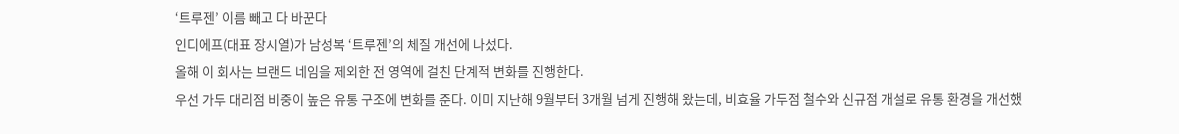‘트루젠’ 이름 빼고 다 바꾼다
인디에프(대표 장시열)가 남성복 ‘트루젠’의 체질 개선에 나섰다.
올해 이 회사는 브랜드 네임을 제외한 전 영역에 걸친 단계적 변화를 진행한다.
우선 가두 대리점 비중이 높은 유통 구조에 변화를 준다. 이미 지난해 9월부터 3개월 넘게 진행해 왔는데, 비효율 가두점 철수와 신규점 개설로 유통 환경을 개선했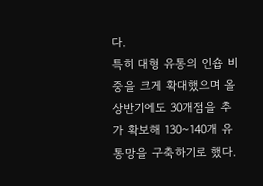다.
특히 대형 유통의 인숍 비중을 크게 확대했으며 올 상반기에도 30개점을 추가 확보해 130~140개 유통망을 구축하기로 했다.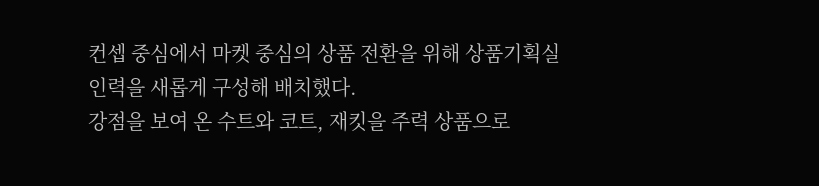컨셉 중심에서 마켓 중심의 상품 전환을 위해 상품기획실 인력을 새롭게 구성해 배치했다.
강점을 보여 온 수트와 코트, 재킷을 주력 상품으로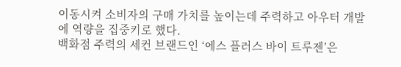이동시켜 소비자의 구매 가치를 높이는데 주력하고 아우터 개발에 역량을 집중키로 했다.
백화점 주력의 세컨 브랜드인 ‘에스 플러스 바이 트루젠’은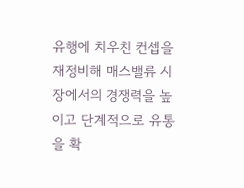유행에 치우친 컨셉을 재정비해 매스밸류 시장에서의 경쟁력을 높이고 단계적으로 유통을 확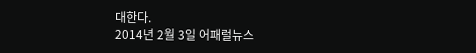대한다.
2014년 2월 3일 어패럴뉴스